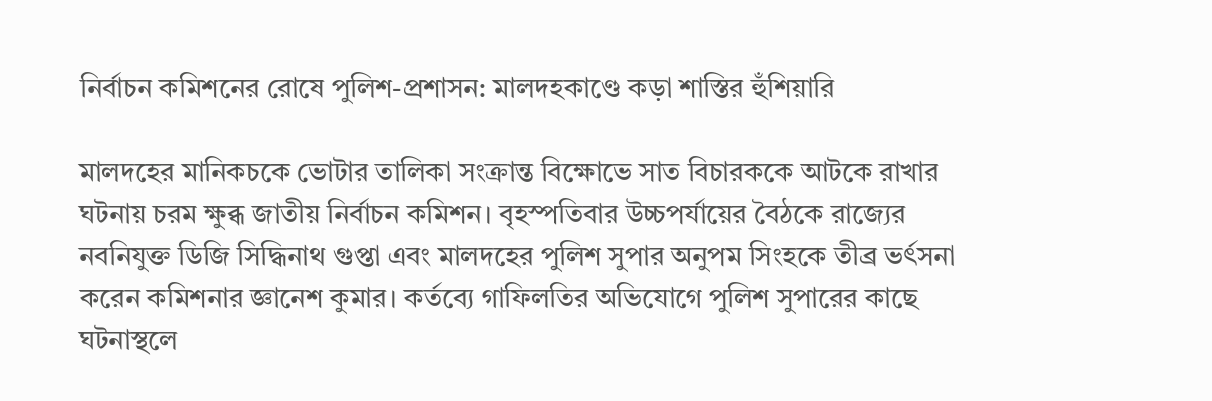নির্বাচন কমিশনের রোষে পুলিশ-প্রশাসন: মালদহকাণ্ডে কড়া শাস্তির হুঁশিয়ারি

মালদহের মানিকচকে ভোটার তালিকা সংক্রান্ত বিক্ষোভে সাত বিচারককে আটকে রাখার ঘটনায় চরম ক্ষুব্ধ জাতীয় নির্বাচন কমিশন। বৃহস্পতিবার উচ্চপর্যায়ের বৈঠকে রাজ্যের নবনিযুক্ত ডিজি সিদ্ধিনাথ গুপ্তা এবং মালদহের পুলিশ সুপার অনুপম সিংহকে তীব্র ভর্ৎসনা করেন কমিশনার জ্ঞানেশ কুমার। কর্তব্যে গাফিলতির অভিযোগে পুলিশ সুপারের কাছে ঘটনাস্থলে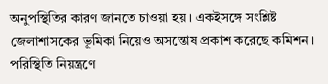অনুপস্থিতির কারণ জানতে চাওয়া হয়। একইসঙ্গে সংশ্লিষ্ট জেলাশাসকের ভূমিকা নিয়েও অসন্তোষ প্রকাশ করেছে কমিশন।
পরিস্থিতি নিয়ন্ত্রণে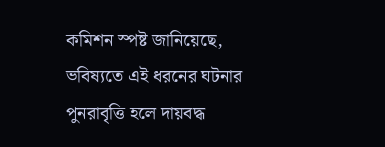কমিশন স্পষ্ট জানিয়েছে, ভবিষ্যতে এই ধরনের ঘটনার পুনরাবৃত্তি হলে দায়বদ্ধ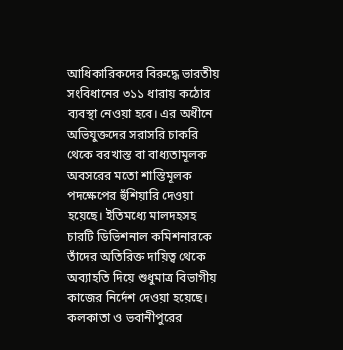আধিকারিকদের বিরুদ্ধে ভারতীয় সংবিধানের ৩১১ ধারায় কঠোর ব্যবস্থা নেওয়া হবে। এর অধীনে অভিযুক্তদের সরাসরি চাকরি থেকে বরখাস্ত বা বাধ্যতামূলক অবসরের মতো শাস্তিমূলক পদক্ষেপের হুঁশিয়ারি দেওয়া হয়েছে। ইতিমধ্যে মালদহসহ চারটি ডিভিশনাল কমিশনারকে তাঁদের অতিরিক্ত দায়িত্ব থেকে অব্যাহতি দিয়ে শুধুমাত্র বিভাগীয় কাজের নির্দেশ দেওয়া হয়েছে।
কলকাতা ও ভবানীপুরের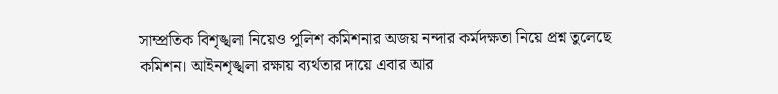সাম্প্রতিক বিশৃঙ্খলা নিয়েও পুলিশ কমিশনার অজয় নন্দার কর্মদক্ষতা নিয়ে প্রশ্ন তুলেছে কমিশন। আইনশৃঙ্খলা রক্ষায় ব্যর্থতার দায়ে এবার আর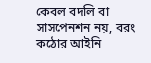কেবল বদলি বা সাসপেনশন নয়, বরং কঠোর আইনি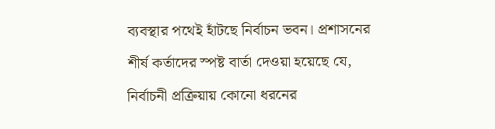ব্যবস্থার পথেই হাঁটছে নির্বাচন ভবন। প্রশাসনের শীর্ষ কর্তাদের স্পষ্ট বার্তা দেওয়া হয়েছে যে, নির্বাচনী প্রক্রিয়ায় কোনো ধরনের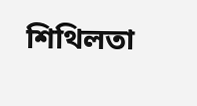শিথিলতা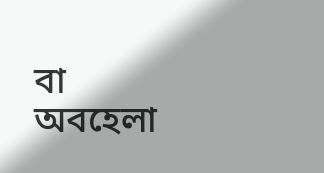বা অবহেলা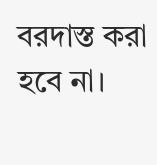বরদাস্ত করা হবে না।